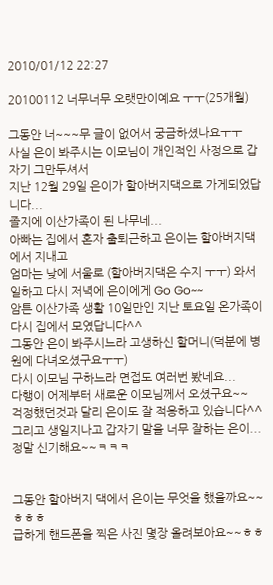2010/01/12 22:27

20100112 너무너무 오랫만이예요 ㅜㅜ(25개월)

그동안 너~~~무 글이 없어서 궁금하셨나요ㅜㅜ
사실 은이 봐주시는 이모님이 개인적인 사정으로 갑자기 그만두셔서
지난 12월 29일 은이가 할아버지댁으로 가게되었답니다...
졸지에 이산가족이 된 나무네...
아빠는 집에서 혼자 출퇴근하고 은이는 할아버지댁에서 지내고
엄마는 낮에 서울로 (할아버지댁은 수지 ㅜㅜ) 와서 일하고 다시 저녁에 은이에게 Go Go~~
암튼 이산가족 생활 10일만인 지난 토요일 온가족이 다시 집에서 모였답니다^^
그동안 은이 봐주시느라 고생하신 할머니(덕분에 병원에 다녀오셨구요ㅜㅜ)
다시 이모님 구하느라 면접도 여러번 봤네요...
다행이 어제부터 새로운 이모님께서 오셨구요~~
걱정했던것과 달리 은이도 잘 적응하고 있습니다^^
그리고 생일지나고 갑자기 말을 너무 잘하는 은이...
정말 신기해요~~ㅋㅋㅋ


그동안 할아버지 댁에서 은이는 무엇을 했을까요~~ㅎㅎㅎ
급하게 핸드폰을 찍은 사진 몇장 올려보아요~~ㅎㅎ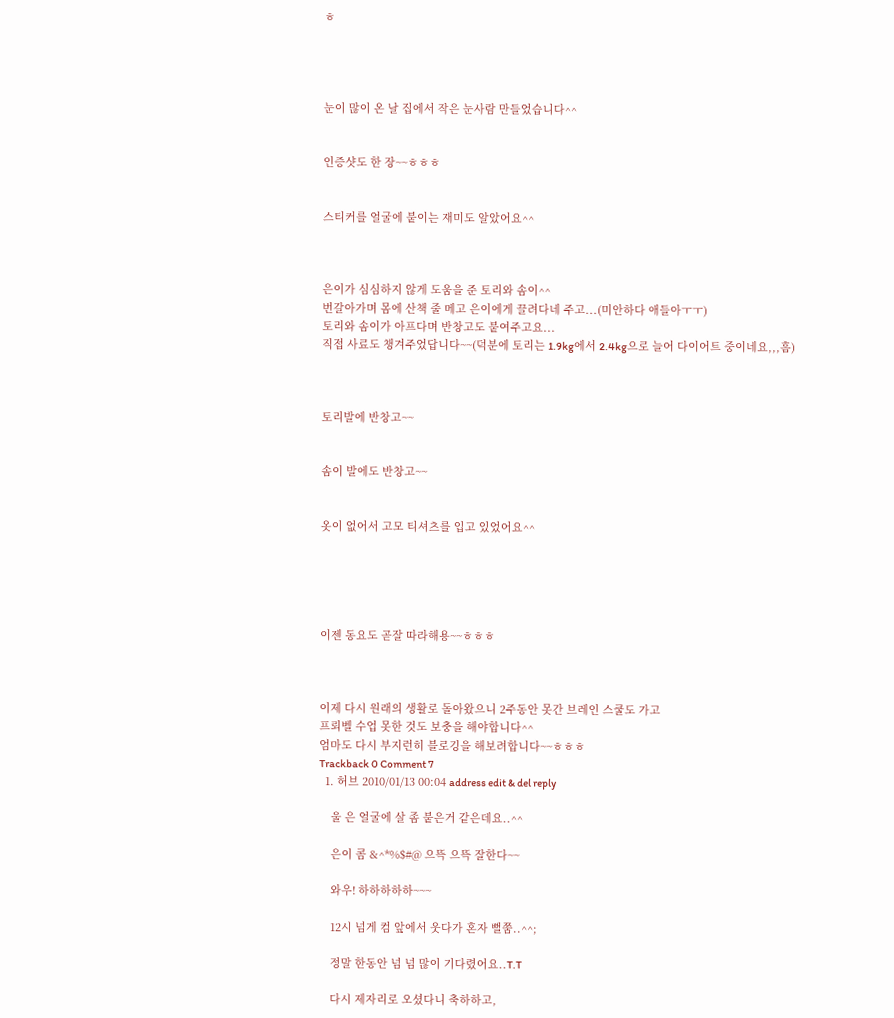ㅎ




눈이 많이 온 날 집에서 작은 눈사람 만들었습니다^^


인증샷도 한 장~~ㅎㅎㅎ


스티커를 얼굴에 붙이는 재미도 알았어요^^



은이가 심심하지 않게 도움을 준 토리와 솜이^^
번갈아가며 몸에 산책 줄 메고 은이에게 끌려다네 주고...(미안하다 애들아ㅜㅜ)
토리와 솜이가 아프다며 반창고도 붙여주고요...
직접 사료도 챙겨주었답니다~~(덕분에 토리는 1.9kg에서 2.4kg으로 늘어 다이어트 중이네요,,,흠)



토리발에 반창고~~


솜이 발에도 반창고~~


옷이 없어서 고모 티셔츠를 입고 있었어요^^





이젠 동요도 곧잘 따라해용~~ㅎㅎㅎ



이제 다시 원래의 생활로 돌아왔으니 2주동안 못간 브레인 스쿨도 가고
프뢰벨 수업 못한 것도 보충을 해야합니다^^
엄마도 다시 부지런히 블로깅을 해보려합니다~~ㅎㅎㅎ
Trackback 0 Comment 7
  1. 허브 2010/01/13 00:04 address edit & del reply

    울 은 얼굴에 살 좀 붙은거 같은데요..^^

    은이 콤 &^*%$#@ 으뜩 으뜩 잘한다~~

    와우! 하하하하하~~~

    12시 넘게 컴 앞에서 웃다가 혼자 뻘쭘..^^;

    정말 한동안 넘 넘 많이 기다렸어요..T.T

    다시 제자리로 오셨다니 축하하고,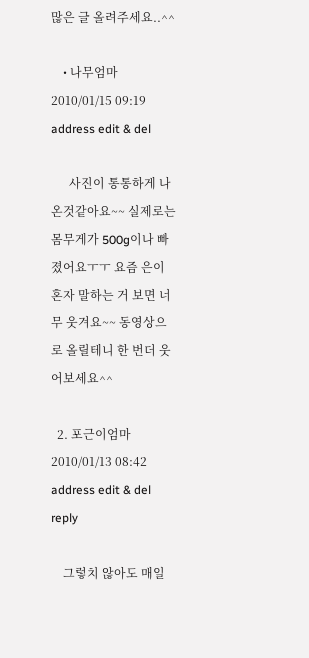많은 글 올려주세요..^^

    • 나무엄마 2010/01/15 09:19 address edit & del

      사진이 통통하게 나온것같아요~~ 실제로는 몸무게가 500g이나 빠졌어요ㅜㅜ 요즘 은이 혼자 말하는 거 보면 너무 웃겨요~~ 동영상으로 올릴테니 한 번더 웃어보세요^^

  2. 포근이엄마 2010/01/13 08:42 address edit & del reply

    그렇치 않아도 매일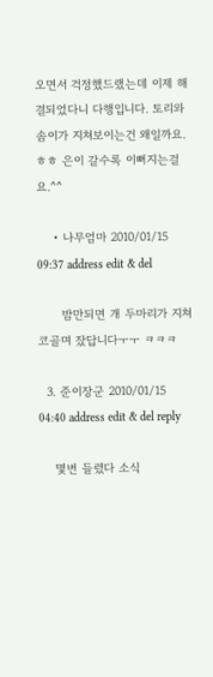오면서 걱정했드랬는데 이제 해결되었다니 다행입니다. 토리와 솜이가 지쳐보이는건 왜일까요. ㅎㅎ 은이 갈수록 이뻐지는걸요.^^

    • 나무엄마 2010/01/15 09:37 address edit & del

      밤만되면 개 두마리가 지쳐 코골며 잤답니다ㅜㅜ ㅋㅋㅋ

  3. 준이장군 2010/01/15 04:40 address edit & del reply

    몇번 들렸다 소식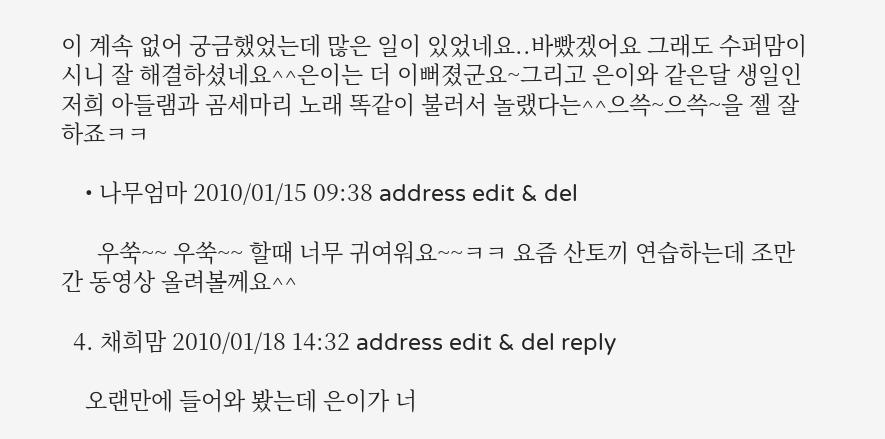이 계속 없어 궁금했었는데 많은 일이 있었네요..바빴겠어요 그래도 수퍼맘이시니 잘 해결하셨네요^^은이는 더 이뻐졌군요~그리고 은이와 같은달 생일인 저희 아들램과 곰세마리 노래 똑같이 불러서 놀랬다는^^으쓱~으쓱~을 젤 잘하죠ㅋㅋ

    • 나무엄마 2010/01/15 09:38 address edit & del

      우쑥~~ 우쑥~~ 할때 너무 귀여워요~~ㅋㅋ 요즘 산토끼 연습하는데 조만간 동영상 올려볼께요^^

  4. 채희맘 2010/01/18 14:32 address edit & del reply

    오랜만에 들어와 봤는데 은이가 너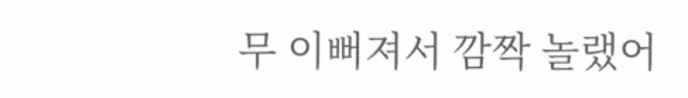무 이뻐져서 깜짝 놀랬어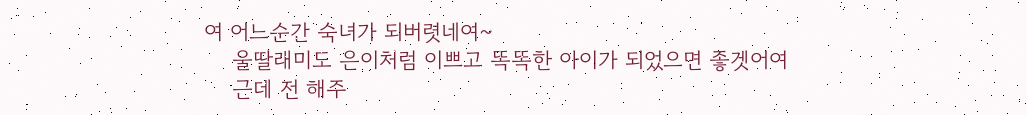여 어느순간 숙녀가 되버렷네여~
    울딸래미도 은이처럼 이쁘고 똑똑한 아이가 되었으면 좋겟어여
    근데 전 해주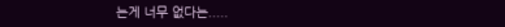는게 너무 없다는.....